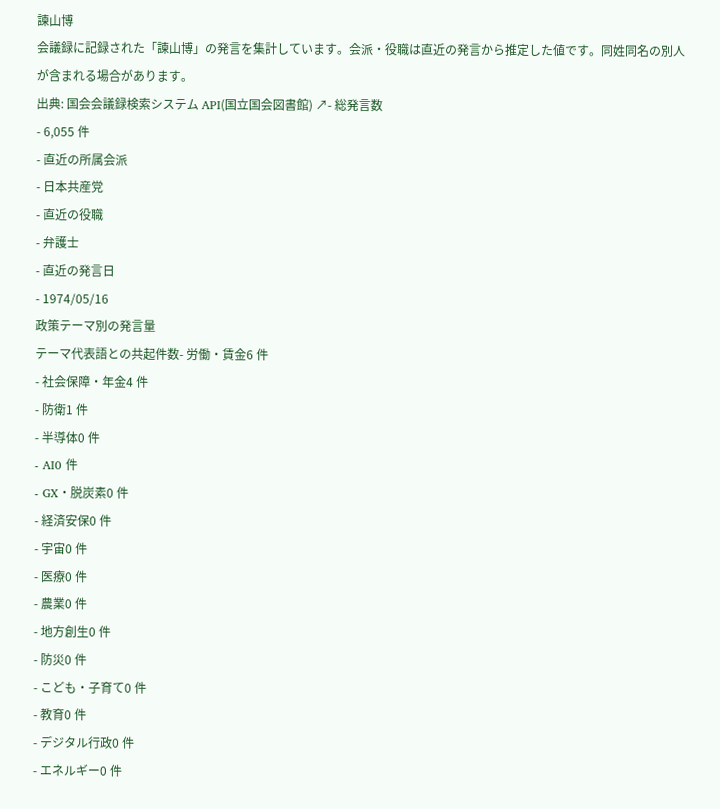諫山博
会議録に記録された「諫山博」の発言を集計しています。会派・役職は直近の発言から推定した値です。同姓同名の別人が含まれる場合があります。
出典: 国会会議録検索システム API(国立国会図書館) ↗- 総発言数
- 6,055 件
- 直近の所属会派
- 日本共産党
- 直近の役職
- 弁護士
- 直近の発言日
- 1974/05/16
政策テーマ別の発言量
テーマ代表語との共起件数- 労働・賃金6 件
- 社会保障・年金4 件
- 防衛1 件
- 半導体0 件
- AI0 件
- GX・脱炭素0 件
- 経済安保0 件
- 宇宙0 件
- 医療0 件
- 農業0 件
- 地方創生0 件
- 防災0 件
- こども・子育て0 件
- 教育0 件
- デジタル行政0 件
- エネルギー0 件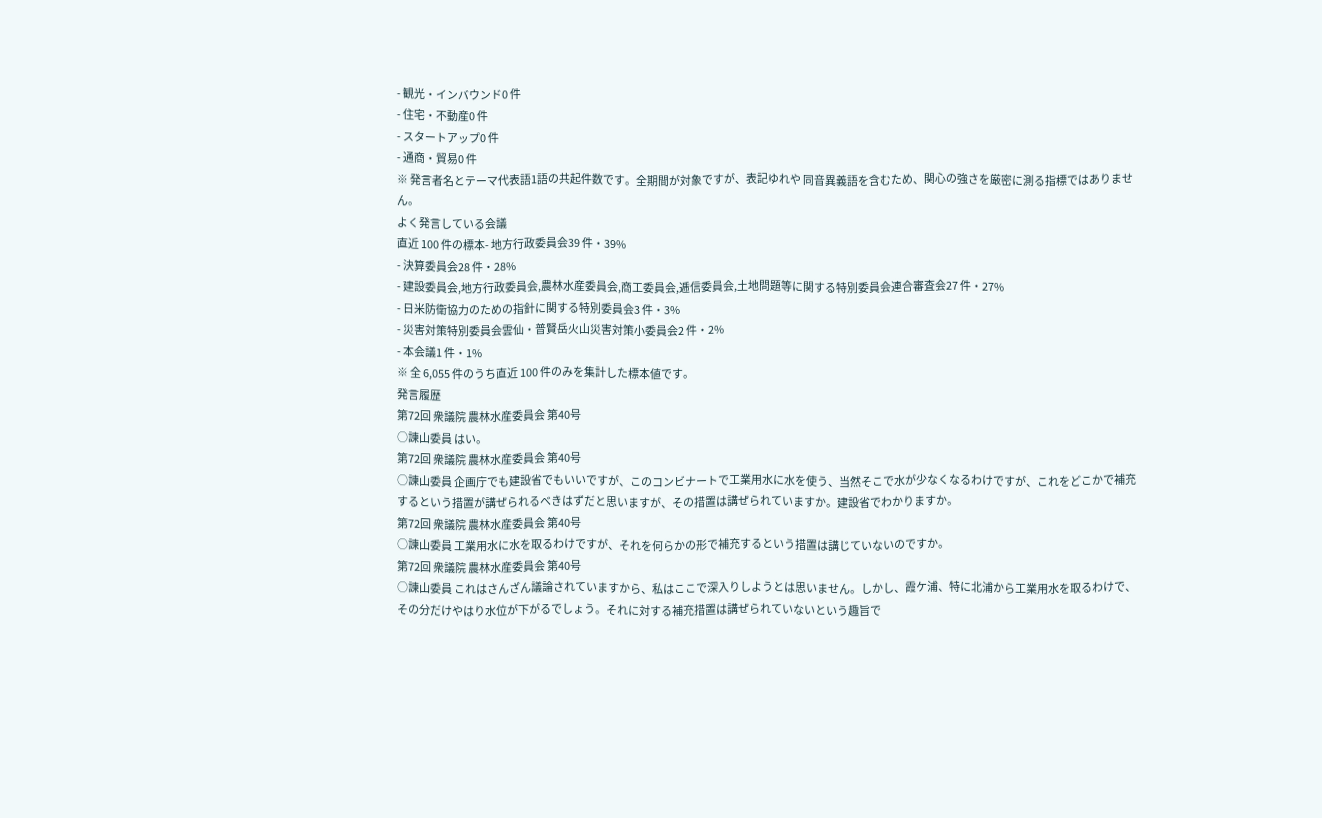- 観光・インバウンド0 件
- 住宅・不動産0 件
- スタートアップ0 件
- 通商・貿易0 件
※ 発言者名とテーマ代表語1語の共起件数です。全期間が対象ですが、表記ゆれや 同音異義語を含むため、関心の強さを厳密に測る指標ではありません。
よく発言している会議
直近 100 件の標本- 地方行政委員会39 件・39%
- 決算委員会28 件・28%
- 建設委員会,地方行政委員会,農林水産委員会,商工委員会,逓信委員会,土地問題等に関する特別委員会連合審査会27 件・27%
- 日米防衛協力のための指針に関する特別委員会3 件・3%
- 災害対策特別委員会雲仙・普賢岳火山災害対策小委員会2 件・2%
- 本会議1 件・1%
※ 全 6,055 件のうち直近 100 件のみを集計した標本値です。
発言履歴
第72回 衆議院 農林水産委員会 第40号
○諫山委員 はい。
第72回 衆議院 農林水産委員会 第40号
○諫山委員 企画庁でも建設省でもいいですが、このコンビナートで工業用水に水を使う、当然そこで水が少なくなるわけですが、これをどこかで補充するという措置が講ぜられるべきはずだと思いますが、その措置は講ぜられていますか。建設省でわかりますか。
第72回 衆議院 農林水産委員会 第40号
○諫山委員 工業用水に水を取るわけですが、それを何らかの形で補充するという措置は講じていないのですか。
第72回 衆議院 農林水産委員会 第40号
○諫山委員 これはさんざん議論されていますから、私はここで深入りしようとは思いません。しかし、霞ケ浦、特に北浦から工業用水を取るわけで、その分だけやはり水位が下がるでしょう。それに対する補充措置は講ぜられていないという趣旨で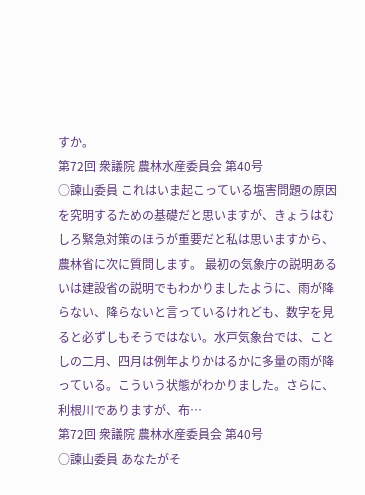すか。
第72回 衆議院 農林水産委員会 第40号
○諫山委員 これはいま起こっている塩害問題の原因を究明するための基礎だと思いますが、きょうはむしろ緊急対策のほうが重要だと私は思いますから、農林省に次に質問します。 最初の気象庁の説明あるいは建設省の説明でもわかりましたように、雨が降らない、降らないと言っているけれども、数字を見ると必ずしもそうではない。水戸気象台では、ことしの二月、四月は例年よりかはるかに多量の雨が降っている。こういう状態がわかりました。さらに、利根川でありますが、布…
第72回 衆議院 農林水産委員会 第40号
○諫山委員 あなたがそ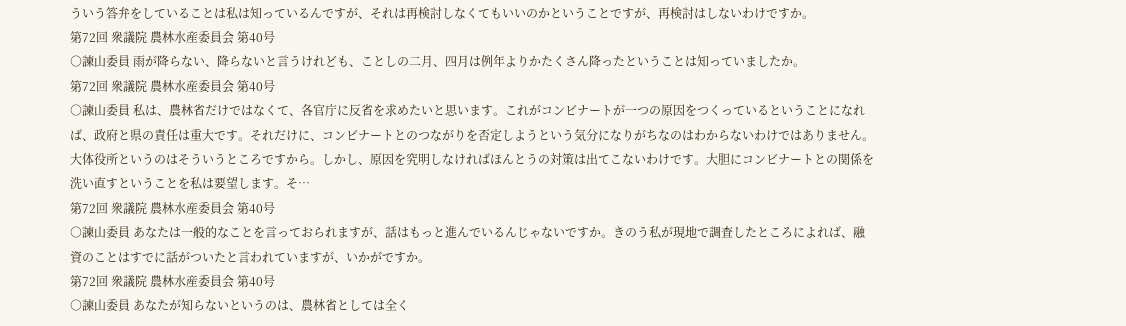ういう答弁をしていることは私は知っているんですが、それは再検討しなくてもいいのかということですが、再検討はしないわけですか。
第72回 衆議院 農林水産委員会 第40号
○諫山委員 雨が降らない、降らないと言うけれども、ことしの二月、四月は例年よりかたくさん降ったということは知っていましたか。
第72回 衆議院 農林水産委員会 第40号
○諫山委員 私は、農林省だけではなくて、各官庁に反省を求めたいと思います。これがコンビナートが一つの原因をつくっているということになれば、政府と県の責任は重大です。それだけに、コンビナートとのつながりを否定しようという気分になりがちなのはわからないわけではありません。大体役所というのはそういうところですから。しかし、原因を究明しなければほんとうの対策は出てこないわけです。大胆にコンビナートとの関係を洗い直すということを私は要望します。そ…
第72回 衆議院 農林水産委員会 第40号
○諫山委員 あなたは一般的なことを言っておられますが、話はもっと進んでいるんじゃないですか。きのう私が現地で調査したところによれば、融資のことはすでに話がついたと言われていますが、いかがですか。
第72回 衆議院 農林水産委員会 第40号
○諫山委員 あなたが知らないというのは、農林省としては全く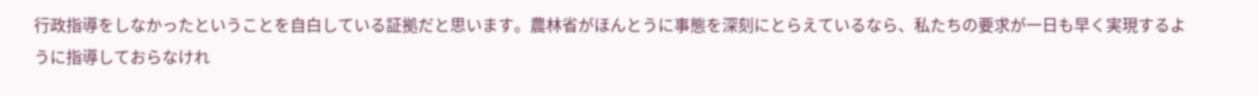行政指導をしなかったということを自白している証拠だと思います。農林省がほんとうに事態を深刻にとらえているなら、私たちの要求が一日も早く実現するように指導しておらなけれ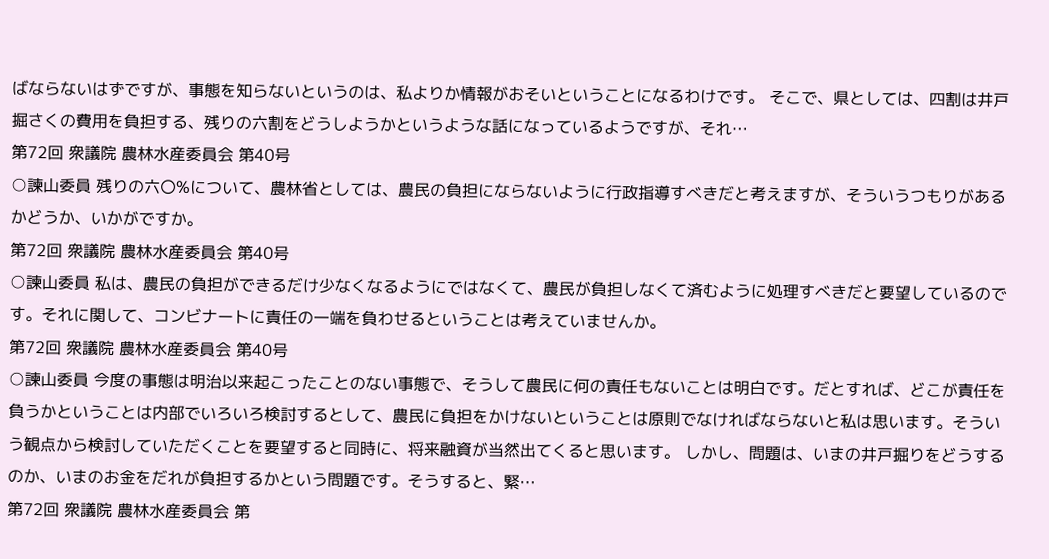ばならないはずですが、事態を知らないというのは、私よりか情報がおそいということになるわけです。 そこで、県としては、四割は井戸掘さくの費用を負担する、残りの六割をどうしようかというような話になっているようですが、それ…
第72回 衆議院 農林水産委員会 第40号
○諫山委員 残りの六〇%について、農林省としては、農民の負担にならないように行政指導すべきだと考えますが、そういうつもりがあるかどうか、いかがですか。
第72回 衆議院 農林水産委員会 第40号
○諫山委員 私は、農民の負担ができるだけ少なくなるようにではなくて、農民が負担しなくて済むように処理すべきだと要望しているのです。それに関して、コンビナートに責任の一端を負わせるということは考えていませんか。
第72回 衆議院 農林水産委員会 第40号
○諫山委員 今度の事態は明治以来起こったことのない事態で、そうして農民に何の責任もないことは明白です。だとすれば、どこが責任を負うかということは内部でいろいろ検討するとして、農民に負担をかけないということは原則でなければならないと私は思います。そういう観点から検討していただくことを要望すると同時に、将来融資が当然出てくると思います。 しかし、問題は、いまの井戸掘りをどうするのか、いまのお金をだれが負担するかという問題です。そうすると、緊…
第72回 衆議院 農林水産委員会 第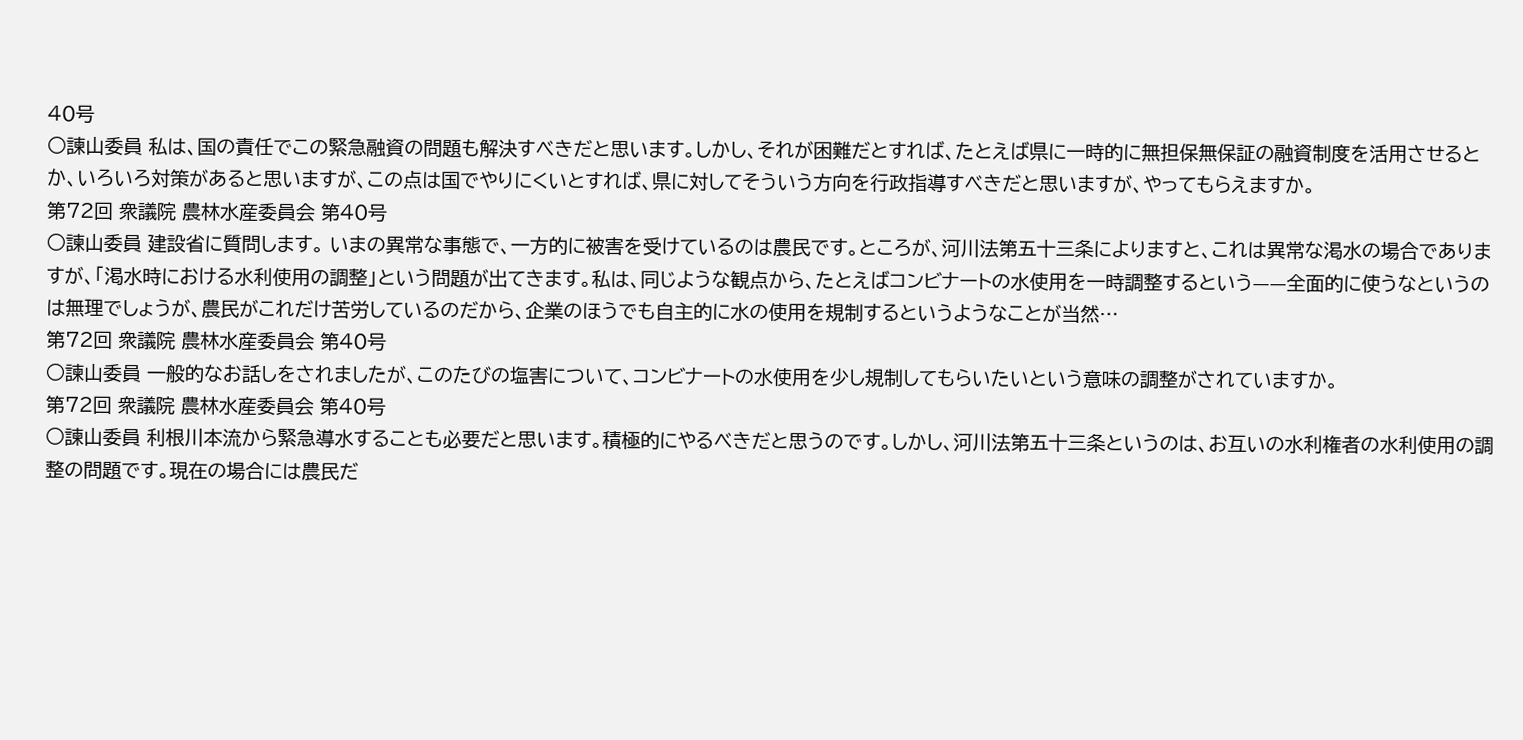40号
○諫山委員 私は、国の責任でこの緊急融資の問題も解決すべきだと思います。しかし、それが困難だとすれば、たとえば県に一時的に無担保無保証の融資制度を活用させるとか、いろいろ対策があると思いますが、この点は国でやりにくいとすれば、県に対してそういう方向を行政指導すべきだと思いますが、やってもらえますか。
第72回 衆議院 農林水産委員会 第40号
○諫山委員 建設省に質問します。 いまの異常な事態で、一方的に被害を受けているのは農民です。ところが、河川法第五十三条によりますと、これは異常な渇水の場合でありますが、「渇水時における水利使用の調整」という問題が出てきます。私は、同じような観点から、たとえばコンビナートの水使用を一時調整するという——全面的に使うなというのは無理でしょうが、農民がこれだけ苦労しているのだから、企業のほうでも自主的に水の使用を規制するというようなことが当然…
第72回 衆議院 農林水産委員会 第40号
○諫山委員 一般的なお話しをされましたが、このたびの塩害について、コンビナートの水使用を少し規制してもらいたいという意味の調整がされていますか。
第72回 衆議院 農林水産委員会 第40号
○諫山委員 利根川本流から緊急導水することも必要だと思います。積極的にやるべきだと思うのです。しかし、河川法第五十三条というのは、お互いの水利権者の水利使用の調整の問題です。現在の場合には農民だ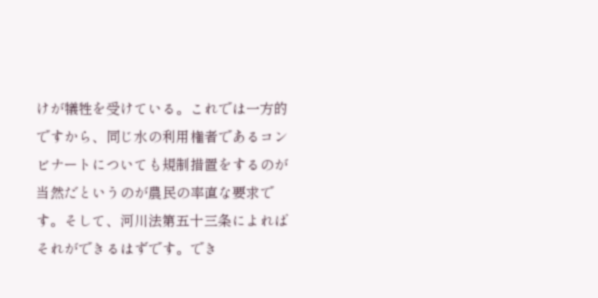けが犠牲を受けている。これでは一方的ですから、同じ水の利用権者であるコンビナートについても規制措置をするのが当然だというのが農民の率直な要求です。そして、河川法第五十三条によればそれができるはずです。でき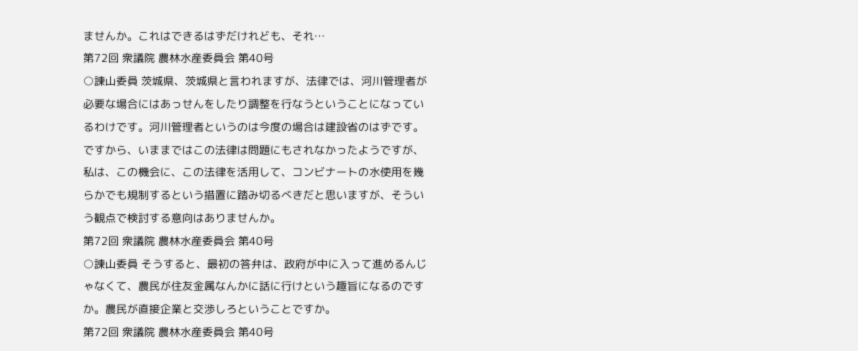ませんか。これはできるはずだけれども、それ…
第72回 衆議院 農林水産委員会 第40号
○諫山委員 茨城県、茨城県と言われますが、法律では、河川管理者が必要な場合にはあっせんをしたり調整を行なうということになっているわけです。河川管理者というのは今度の場合は建設省のはずです。ですから、いままではこの法律は問題にもされなかったようですが、私は、この機会に、この法律を活用して、コンビナートの水使用を幾らかでも規制するという措置に踏み切るべきだと思いますが、そういう観点で検討する意向はありませんか。
第72回 衆議院 農林水産委員会 第40号
○諫山委員 そうすると、最初の答弁は、政府が中に入って進めるんじゃなくて、農民が住友金属なんかに話に行けという趣旨になるのですか。農民が直接企業と交渉しろということですか。
第72回 衆議院 農林水産委員会 第40号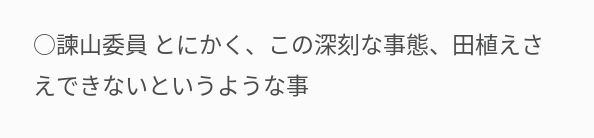○諫山委員 とにかく、この深刻な事態、田植えさえできないというような事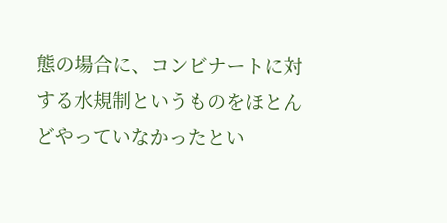態の場合に、コンビナートに対する水規制というものをほとんどやっていなかったとい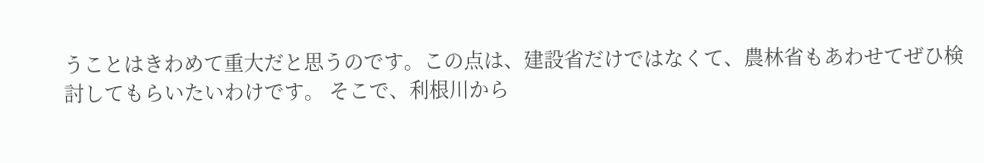うことはきわめて重大だと思うのです。この点は、建設省だけではなくて、農林省もあわせてぜひ検討してもらいたいわけです。 そこで、利根川から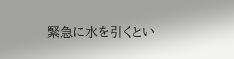緊急に水を引くとい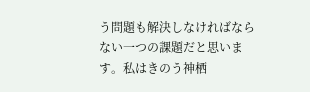う問題も解決しなければならない一つの課題だと思います。私はきのう神栖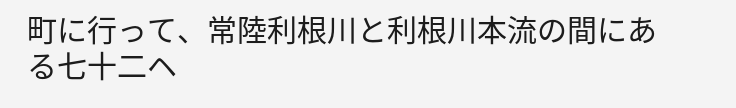町に行って、常陸利根川と利根川本流の間にある七十二ヘ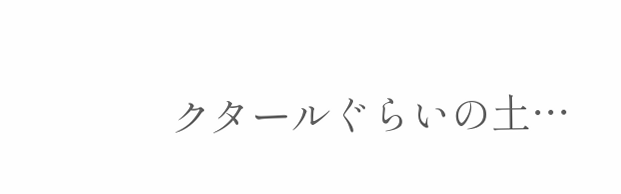クタールぐらいの土…